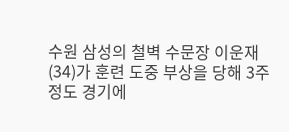수원 삼성의 철벽 수문장 이운재(34)가 훈련 도중 부상을 당해 3주 정도 경기에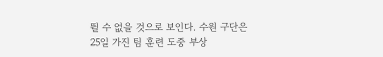뛸 수 없을 것으로 보인다. 수원 구단은 25일 가진 팀 훈련 도중 부상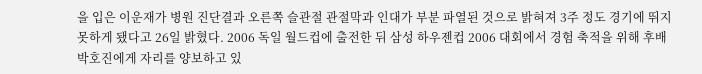을 입은 이운재가 병원 진단결과 오른쪽 슬관절 관절막과 인대가 부분 파열된 것으로 밝혀져 3주 정도 경기에 뛰지 못하게 됐다고 26일 밝혔다. 2006 독일 월드컵에 출전한 뒤 삼성 하우젠컵 2006 대회에서 경험 축적을 위해 후배 박호진에게 자리를 양보하고 있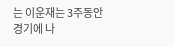는 이운재는 3주동안 경기에 나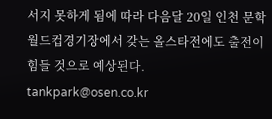서지 못하게 됨에 따라 다음달 20일 인천 문학월드컵경기장에서 갖는 올스타전에도 출전이 힘들 것으로 예상된다. tankpark@osen.co.kr